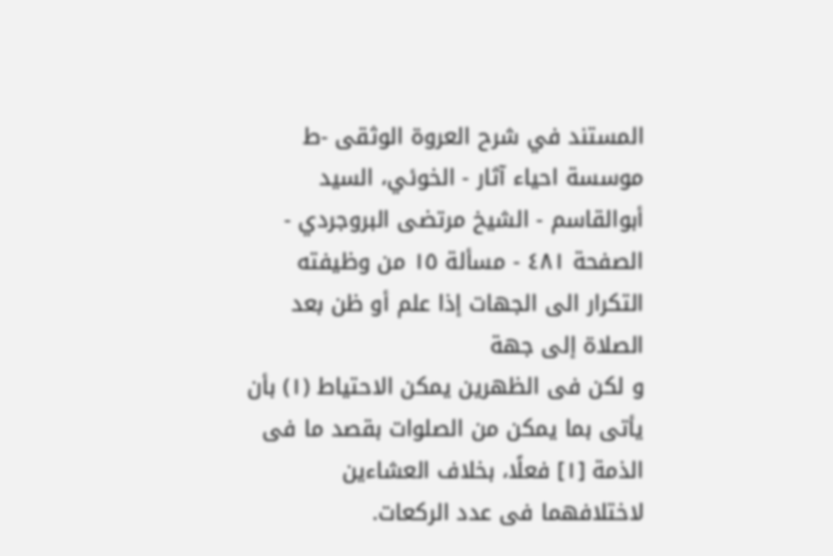المستند في شرح العروة الوثقى -ط موسسة احياء آثار - الخوئي، السيد أبوالقاسم - الشيخ مرتضى البروجردي - الصفحة ٤٨١ - مسألة ١٥ من وظیفته التکرار الی الجهات إذا علم أو ظن بعد الصلاة إلی جهة
و لکن فی الظهرین یمکن الاحتیاط (١) بأن یأتی بما یمکن من الصلوات بقصد ما فی الذمة [١] فعلًا، بخلاف العشاءین لاختلافهما فی عدد الرکعات.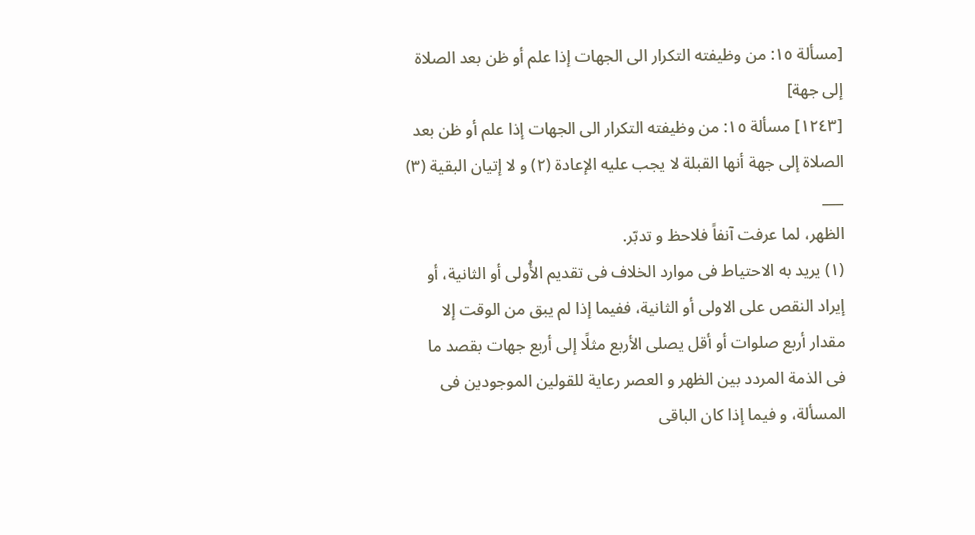[مسألة ١٥: من وظیفته التکرار الی الجهات إذا علم أو ظن بعد الصلاة إلی جهة]
[١٢٤٣] مسألة ١٥: من وظیفته التکرار الی الجهات إذا علم أو ظن بعد الصلاة إلی جهة أنها القبلة لا یجب علیه الإعادة (٢) و لا إتیان البقیة (٣)
___
الظهر، لما عرفت آنفاً فلاحظ و تدبّر.
(١) یرید به الاحتیاط فی موارد الخلاف فی تقدیم الأُولی أو الثانیة، أو إیراد النقص علی الاولی أو الثانیة، ففیما إذا لم یبق من الوقت إلا مقدار أربع صلوات أو أقل یصلی الأربع مثلًا إلی أربع جهات بقصد ما فی الذمة المردد بین الظهر و العصر رعایة للقولین الموجودین فی المسألة، و فیما إذا کان الباقی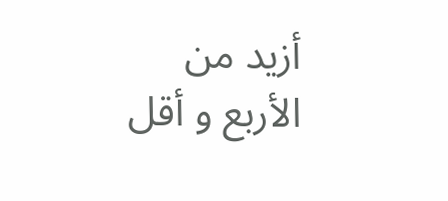أزید من الأربع و أقل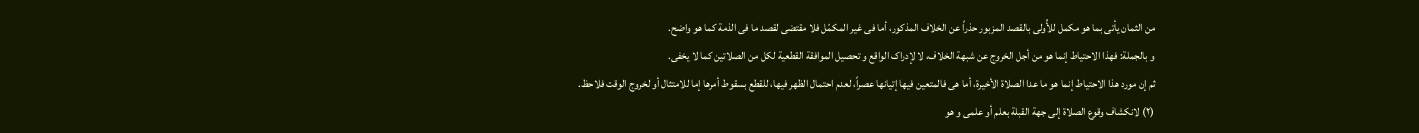من الثمان یأتی بما هو مکمل للأُولی بالقصد المزبور حذراً عن الخلاف المذکور، أما فی غیر المکمّل فلا مقتضی لقصد ما فی الذمة کما هو واضح.
و بالجملة: فهذا الاحتیاط إنما هو من أجل الخروج عن شبهة الخلاف، لا لإدراک الواقع و تحصیل الموافقة القطعیة لکل من الصلاتین کما لا یخفی.
ثم إن مورد هذا الاحتیاط إنما هو ما عدا الصلاة الأخیرة، أما هی فالمتعین فیها إتیانها عصراً، لعدم احتمال الظهر فیها، للقطع بسقوط أمرها إما للامتثال أو لخروج الوقت فلاحظ.
(٢) لانکشاف وقوع الصلاة إلی جهة القبلة بعلم أو علمی و هو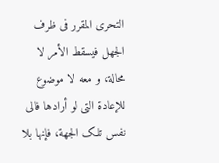التحری المقرر فی ظرف الجهل فیسقط الأمر لا محالة، و معه لا موضوع للإعادة التی لو أرادها فالی نفس تلک الجهة، فإنها بلا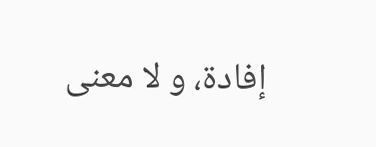إفادة، و لا معنی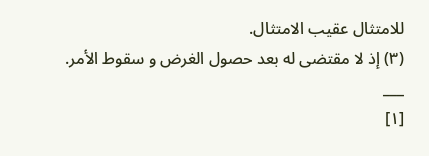للامتثال عقیب الامتثال.
(٣) إذ لا مقتضی له بعد حصول الغرض و سقوط الأمر.
___
[١]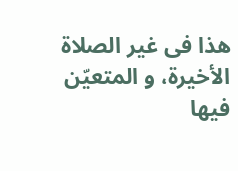هذا فی غیر الصلاة الأخیرة، و المتعیّن فیها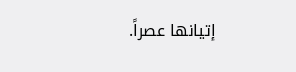إتیانها عصراً.